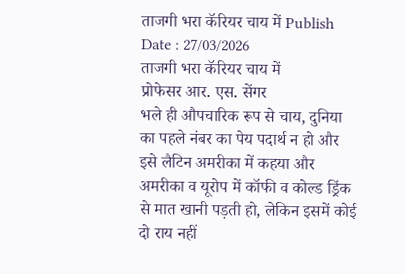ताजगी भरा कॅरियर चाय में Publish Date : 27/03/2026
ताजगी भरा कॅरियर चाय में
प्रोफेसर आर. एस. सेंगर
भले ही औपचारिक रूप से चाय, दुनिया का पहले नंबर का पेय पदार्थ न हो और इसे लैटिन अमरीका में कहया और अमरीका व यूरोप में कॉफी व कोल्ड ड्रिंक से मात खानी पड़ती हो, लेकिन इसमें कोई दो राय नहीं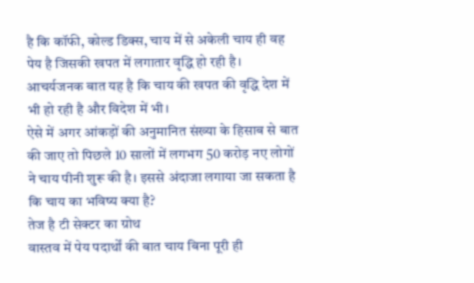है कि कॉफी, कोल्ड डिक्स, चाय में से अकेली चाय ही वह पेय है जिसकी खपत में लगातार वृद्धि हो रही है। आचर्यजनक बात यह है कि चाय की खपत की वृद्धि देश में भी हो रही है और विदेश में भी।
ऐसे में अगर आंकड़ों की अनुमानित संख्या के हिसाब से बात की जाए तो पिछले 10 सालों में लगभग 50 करोड़ नए लोगों ने चाय पीनी शुरू की है। इससे अंदाजा लगाया जा सकता है कि चाय का भविष्य क्या है?
तेज है टी सेक्टर का ग्रोथ
वास्तव में पेय पदार्थों की बात चाय बिना पूरी ही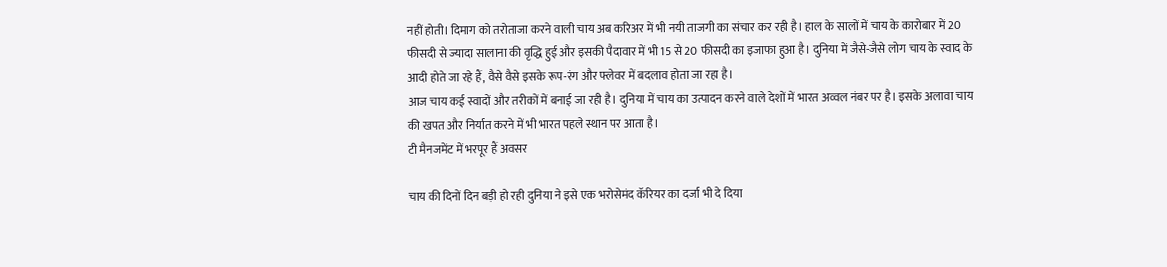नहीं होती। दिमाग को तरोताजा करने वाली चाय अब करिअर में भी नयी ताजगी का संचार कर रही है। हाल के सालों में चाय के कारोबार में 20 फीसदी से ज्यादा सालाना की वृद्धि हुई और इसकी पैदावार में भी 15 से 20 फीसदी का इजाफा हुआ है। दुनिया में जैसे-जैसे लोग चाय के स्वाद के आदी होते जा रहे हैं, वैसे वैसे इसके रूप-रंग और फ्लेवर में बदलाव होता जा रहा है।
आज चाय कई स्वादों और तरीकों में बनाई जा रही है। दुनिया में चाय का उत्पादन करने वाले देशों में भारत अव्वल नंबर पर है। इसके अलावा चाय की खपत और निर्यात करने में भी भारत पहले स्थान पर आता है।
टी मैनजमेंट में भरपूर हैं अवसर

चाय की दिनों दिन बड़ी हो रही दुनिया ने इसे एक भरोसेमंद कॅरियर का दर्जा भी दे दिया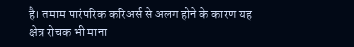है। तमाम पारंपरिक करिअर्स से अलग होने के कारण यह क्षेत्र रोचक भी माना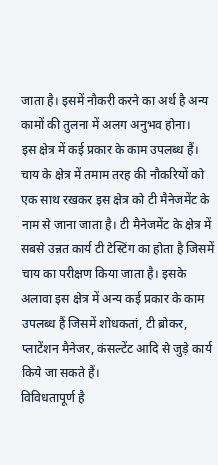जाता है। इसमें नौकरी करने का अर्थ है अन्य कामों की तुलना में अलग अनुभव होना।
इस क्षेत्र में कई प्रकार के काम उपलब्ध हैं। चाय के क्षेत्र में तमाम तरह की नौकरियों को एक साथ रखकर इस क्षेत्र को टी मैनेजमेंट के नाम से जाना जाता है। टी मैनेजमेंट के क्षेत्र में सबसे उन्नत कार्य टी टेस्टिंग का होता है जिसमें चाय का परीक्षण किया जाता है। इसके अलावा इस क्षेत्र में अन्य कई प्रकार के काम उपलब्ध हैं जिसमें शोधकतां, टी ब्रोकर, प्लाटेंशन मैनेजर, कंसल्टेंट आदि से जुड़े कार्य किये जा सकते हैं।
विविधतापूर्ण है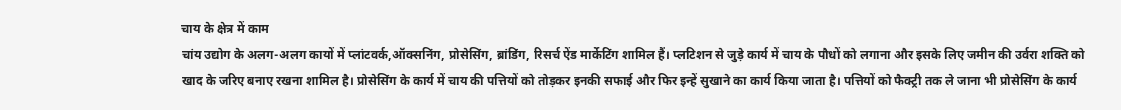चाय के क्षेत्र में काम
चांय उद्योग के अलग-अलग कायों में प्लांटवर्क,ऑक्सनिंग, प्रोसेसिंग, ब्रांडिंग, रिसर्च ऐंड मार्केटिंग शामिल हैं। प्लटिशन से जुड़े कार्य में चाय के पौधों को लगाना और इसके लिए जमीन की उर्वरा शक्ति को खाद के जरिए बनाए रखना शामिल है। प्रोसेसिंग के कार्य में चाय की पत्तियों को तोड़कर इनकी सफाई और फिर इन्हें सुखाने का कार्य किया जाता है। पत्तियों को फैक्ट्री तक ले जाना भी प्रोसेसिंग के कार्य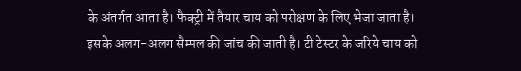के अंतर्गत आता है। फैक्ट्री में तैयार चाय को परोक्षण के लिए भेजा जाता है। इसके अलग-अलग सैम्पल की जांच की जाती है। टी टेस्टर के जरिये चाय को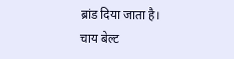ब्रांड दिया जाता है।
चाय बेल्ट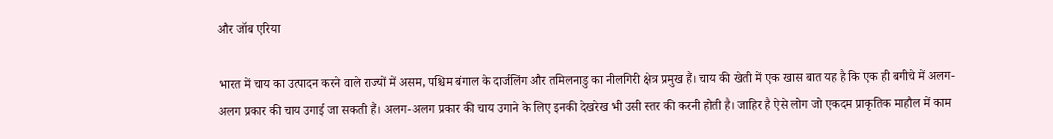और जॉब एरिया

भारत में चाय का उत्पादन करने वाले राज्यों में असम, पश्चिम बंगाल के दार्जलिंग और तमिलनाडु का नीलगिरी क्षेत्र प्रमुख हैं। चाय की खेती में एक खास बात यह है कि एक ही बगीचे में अलग-अलग प्रकार की चाय उगाई जा सकती हैं। अलग-अलग प्रकार की चाय उगाने के लिए इनकी देखरेख भी उसी स्तर की करनी होती है। जाहिर है ऐसे लोग जो एकदम प्राकृतिक माहौल में काम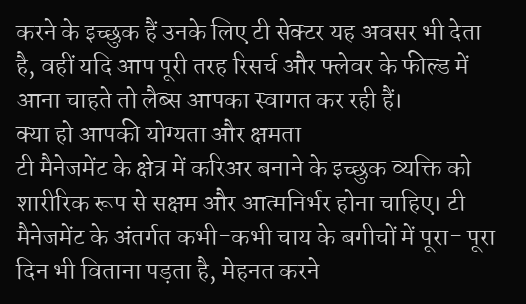करने के इच्छुक हैं उनके लिए टी सेक्टर यह अवसर भी देता है, वहीं यदि आप पूरी तरह रिसर्च और फ्लेवर के फील्ड में आना चाहते तो लैब्स आपका स्वागत कर रही हैं।
क्या हो आपकी योग्यता और क्षमता
टी मैनेजमेंट के क्षेत्र में करिअर बनाने के इच्छुक व्यक्ति को शारीरिक रूप से सक्षम और आत्मनिर्भर होना चाहिए। टी मैनेजमेंट के अंतर्गत कभी-कभी चाय के बगीचों में पूरा- पूरा दिन भी विताना पड़ता है, मेहनत करने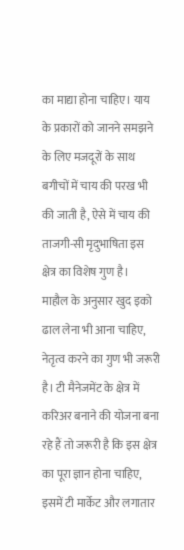का माद्या होना चाहिए। याय के प्रकारों को जानने समझने के लिए मजदूरों के साथ बगीचों में चाय की परख भी की जाती है, ऐसे में चाय की ताजगी-सी मृदुभाषिता इस क्षेत्र का विशेष गुण है।
माहौल के अनुसार खुद इको ढाल लेना भी आना चाहिए, नेतृत्व करने का गुण भी जरूरी है। टी मैनेजमेंट के क्षेत्र में करिअर बनाने की योजना बना रहे हैं तो जरूरी है कि इस क्षेत्र का पूरा ज्ञान होना चाहिए, इसमें टी मार्केट और लगातार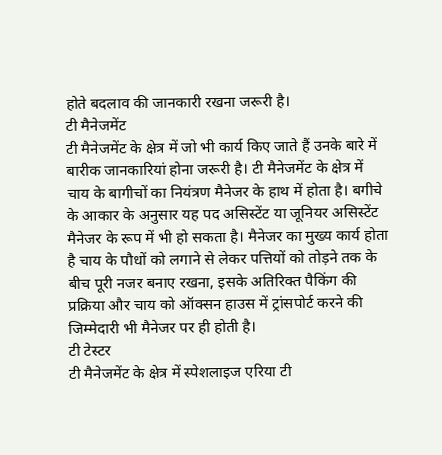होते बदलाव की जानकारी रखना जरूरी है।
टी मैनेजमेंट
टी मैनेजमेंट के क्षेत्र में जो भी कार्य किए जाते हैं उनके बारे में बारीक जानकारियां होना जरूरी है। टी मैनेजमेंट के क्षेत्र में चाय के बागीचों का नियंत्रण मैनेजर के हाथ में होता है। बगीचे के आकार के अनुसार यह पद असिस्टेंट या जूनियर असिस्टेंट मैनेजर के रूप में भी हो सकता है। मैनेजर का मुख्य कार्य होता है चाय के पौधों को लगाने से लेकर पत्तियों को तोड़ने तक के बीच पूरी नजर बनाए रखना, इसके अतिरिक्त पैकिंग की प्रक्रिया और चाय को ऑक्सन हाउस में ट्रांसपोर्ट करने की जिम्मेदारी भी मैनेजर पर ही होती है।
टी टेस्टर
टी मैनेजमेंट के क्षेत्र में स्पेशलाइज एरिया टी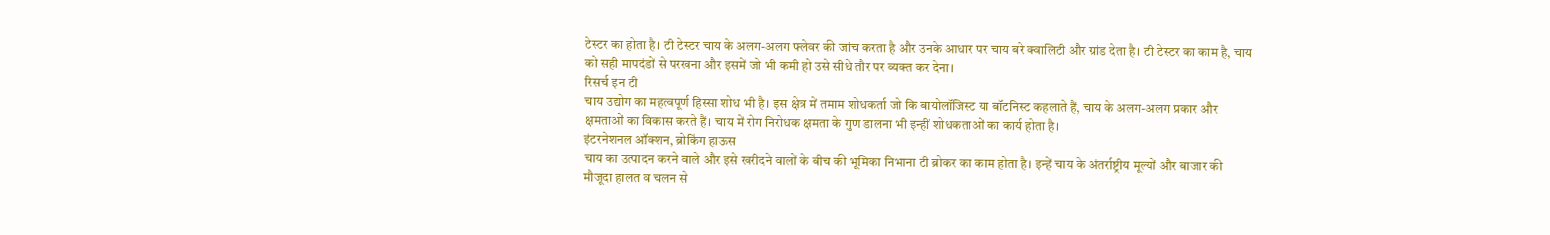टेस्टर का होता है। टी टेस्टर चाय के अलग-अलग फ्लेवर की जांच करता है और उनके आधार पर चाय बरे क्वालिटी और ग्रांड देता है। टी टेस्टर का काम है, चाय को सही मापदंडों से परखना और इसमें जो भी कमी हो उसे सीधे तौर पर व्यक्त कर देना।
रिसर्च इन टी
चाय उद्योग का महत्वपूर्ण हिस्सा शोध भी है। इस क्षेत्र में तमाम शोधकर्ता जो कि बायोलॉजिस्ट या बॉटनिस्ट कहलाते हैं, चाय के अलग-अलग प्रकार और क्षमताओं का विकास करते हैं। चाय में रोग निरोधक क्षमता के गुण डालना भी इन्हीं शोधकताओं का कार्य होता है।
इंटरनेशनल ऑक्शन, ब्रोकिंग हाऊस
चाय का उत्पादन करने वाले और इसे खरीदने वालों के बीच की भूमिका निभाना टी ब्रोकर का काम होता है। इन्हें चाय के अंतर्राष्ट्रीय मूल्यों और बाजार की मौजूदा हालत व चलन से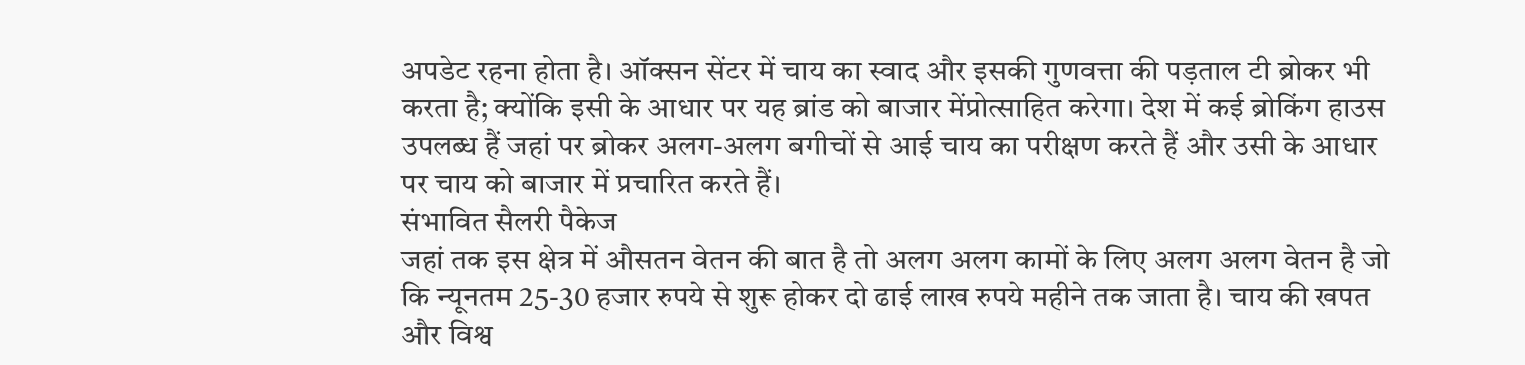अपडेट रहना होता है। ऑक्सन सेंटर में चाय का स्वाद और इसकी गुणवत्ता की पड़ताल टी ब्रोकर भी करता है; क्योंकि इसी के आधार पर यह ब्रांड को बाजार मेंप्रोत्साहित करेगा। देश में कई ब्रोकिंग हाउस उपलब्ध हैं जहां पर ब्रोकर अलग-अलग बगीचों से आई चाय का परीक्षण करते हैं और उसी के आधार पर चाय को बाजार में प्रचारित करते हैं।
संभावित सैलरी पैकेज
जहां तक इस क्षेत्र में औसतन वेतन की बात है तो अलग अलग कामों के लिए अलग अलग वेतन है जो कि न्यूनतम 25-30 हजार रुपये से शुरू होकर दो ढाई लाख रुपये महीने तक जाता है। चाय की खपत और विश्व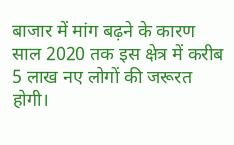बाजार में मांग बढ़ने के कारण साल 2020 तक इस क्षेत्र में करीब 5 लाख नए लोगों की जरूरत होगी।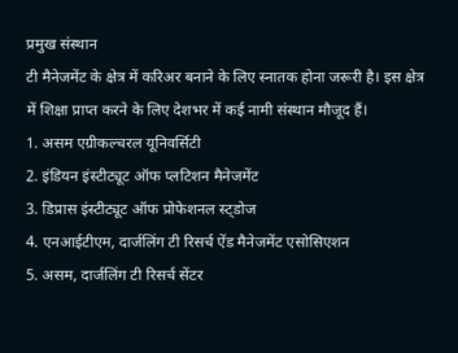प्रमुख संस्थान
टी मैनेजमेंट के क्षेत्र में करिअर बनाने के लिए स्नातक होना जरूरी है। इस क्षेत्र में शिक्षा प्राप्त करने के लिए देशभर में कई नामी संस्थान मौजूद हैं।
1. असम एग्रीकल्चरल यूनिवर्सिटी
2. इंडियन इंस्टीट्यूट ऑफ प्लटिशन मैनेजमेंट
3. डिप्रास इंस्टीट्यूट ऑफ प्रोफेशनल स्ट्डोज
4. एनआईटीएम, दार्जलिंग टी रिसर्च ऐंड मैनेजमेंट एसोसिएशन
5. असम, दार्जलिंग टी रिसर्च सेंटर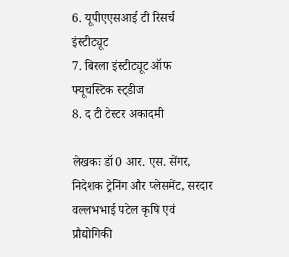6. यूपीएएसआई टी रिसर्च इंस्टीट्यूट
7. बिरला इंस्टीट्यूट ऑफ फ्यूचस्टिक स्ट्डीज
8. द टी टेस्टर अकादमी

लेखकः डॉ0 आर. एस. सेंगर, निदेशक ट्रेनिंग और प्लेसमेंट, सरदार वल्लभभाई पटेल कृषि एवं प्रौद्योगिकी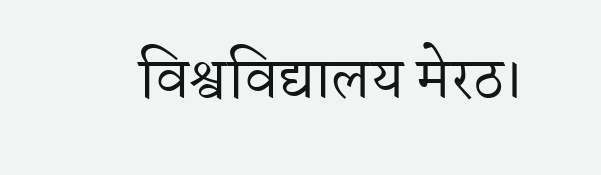विश्वविद्यालय मेरठ।